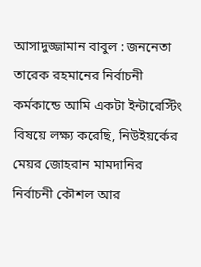আসাদুজ্জামান বাবুল : জননেতা তারেক রহমানের নির্বাচনী কর্মকান্ডে আমি একটা ইন্টারেস্টিং বিষয়ে লক্ষ্য করেছি, নিউইয়র্কের মেয়র জোহরান মামদানির নির্বাচনী কৌশল আর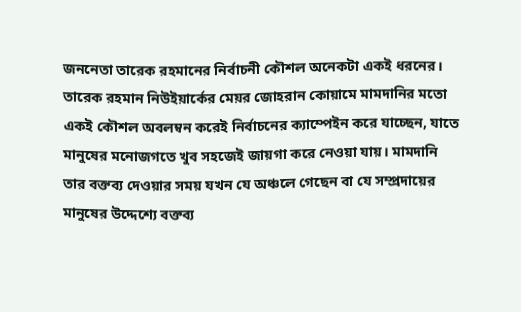জননেতা তারেক রহমানের নির্বাচনী কৌশল অনেকটা একই ধরনের।
তারেক রহমান নিউইয়ার্কের মেয়র জোহরান কোয়ামে মামদানির মতো একই কৌশল অবলম্বন করেই নির্বাচনের ক্যাম্পেইন করে যাচ্ছেন, যাতে মানুষের মনোজগতে খুব সহজেই জায়গা করে নেওয়া যায়। মামদানি তার বক্তব্য দেওয়ার সময় যখন যে অঞ্চলে গেছেন বা যে সম্প্রদায়ের মানুষের উদ্দেশ্যে বক্তব্য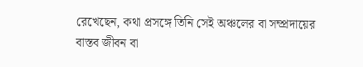রেখেছেন, কথা প্রসঙ্গে তিনি সেই অঞ্চলের বা সম্প্রদায়ের বাস্তব জীবন বা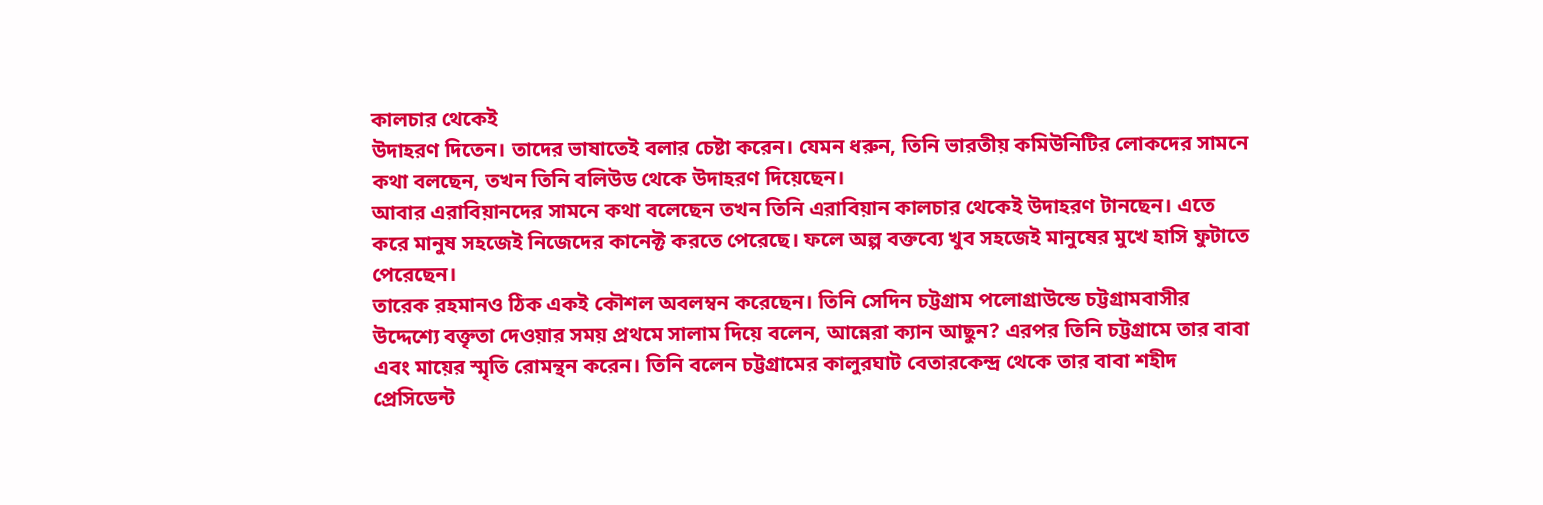কালচার থেকেই
উদাহরণ দিতেন। তাদের ভাষাতেই বলার চেষ্টা করেন। যেমন ধরুন, তিনি ভারতীয় কমিউনিটির লোকদের সামনে কথা বলছেন, তখন তিনি বলিউড থেকে উদাহরণ দিয়েছেন।
আবার এরাবিয়ানদের সামনে কথা বলেছেন তখন তিনি এরাবিয়ান কালচার থেকেই উদাহরণ টানছেন। এতে করে মানুষ সহজেই নিজেদের কানেক্ট করতে পেরেছে। ফলে অল্প বক্তব্যে খুব সহজেই মানুষের মুখে হাসি ফুটাতে পেরেছেন।
তারেক রহমানও ঠিক একই কৌশল অবলম্বন করেছেন। তিনি সেদিন চট্টগ্রাম পলোগ্রাউন্ডে চট্টগ্রামবাসীর উদ্দেশ্যে বক্তৃতা দেওয়ার সময় প্রথমে সালাম দিয়ে বলেন, আন্নেরা ক্যান আছুন? এরপর তিনি চট্টগ্রামে তার বাবা এবং মায়ের স্মৃতি রোমন্থন করেন। তিনি বলেন চট্টগ্রামের কালুরঘাট বেতারকেন্দ্র থেকে তার বাবা শহীদ প্রেসিডেন্ট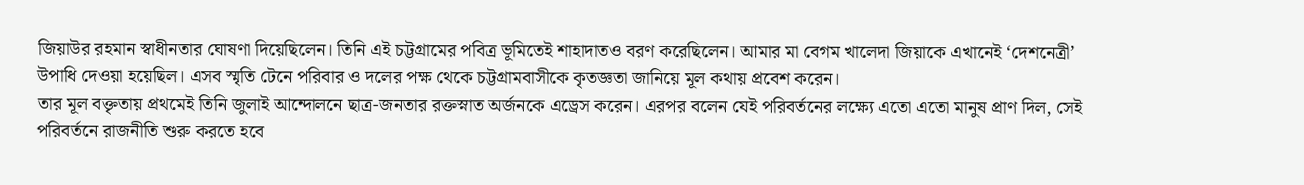জিয়াউর রহমান স্বাধীনতার ঘোষণা দিয়েছিলেন। তিনি এই চট্টগ্রামের পবিত্র ভূমিতেই শাহাদাতও বরণ করেছিলেন। আমার মা বেগম খালেদা জিয়াকে এখানেই ‘দেশনেত্রী’ উপাধি দেওয়া হয়েছিল। এসব স্মৃতি টেনে পরিবার ও দলের পক্ষ থেকে চট্টগ্রামবাসীকে কৃতজ্ঞতা জানিয়ে মূল কথায় প্রবেশ করেন।
তার মূল বক্তৃতায় প্রথমেই তিনি জুলাই আন্দোলনে ছাত্র-জনতার রক্তস্নাত অর্জনকে এড্রেস করেন। এরপর বলেন যেই পরিবর্তনের লক্ষ্যে এতো এতো মানুষ প্রাণ দিল, সেই পরিবর্তনে রাজনীতি শুরু করতে হবে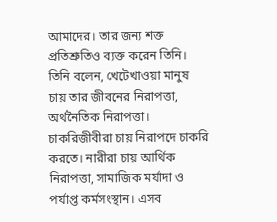আমাদের। তার জন্য শক্ত প্রতিশ্রুতিও ব্যক্ত করেন তিনি।
তিনি বলেন, খেটেখাওয়া মানুষ চায় তার জীবনের নিরাপত্তা, অর্থনৈতিক নিরাপত্তা। চাকরিজীবীরা চায় নিরাপদে চাকরি করতে। নারীরা চায় আর্থিক নিরাপত্তা, সামাজিক মর্যাদা ও পর্যাপ্ত কর্মসংস্থান। এসব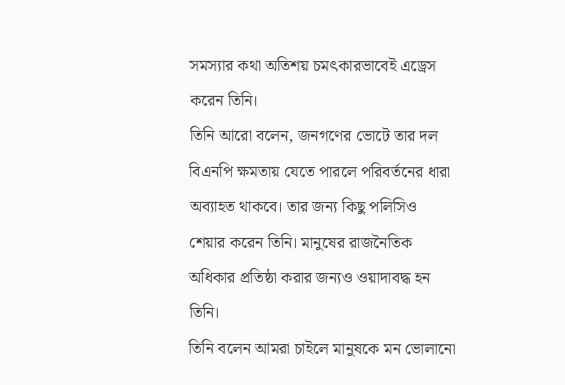সমস্যার কথা অতিশয় চমৎকারভাবেই এড্রেস করেন তিনি।
তিনি আরো বলেন, জনগণের ভোটে তার দল বিএনপি ক্ষমতায় যেতে পারলে পরিবর্তনের ধারা অব্যাহত থাকবে। তার জন্য কিছু পলিসিও শেয়ার করেন তিনি। মানুষের রাজনৈতিক অধিকার প্রতিষ্ঠা করার জন্যও ওয়াদাবদ্ধ হন তিনি।
তিনি বলেন আমরা চাইলে মানুষকে মন ভোলানো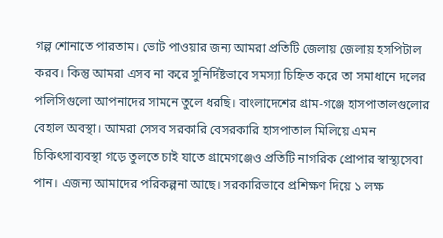গল্প শোনাতে পারতাম। ভোট পাওয়ার জন্য আমরা প্রতিটি জেলায় জেলায় হসপিটাল করব। কিন্তু আমরা এসব না করে সুনির্দিষ্টভাবে সমস্যা চিহ্নিত করে তা সমাধানে দলের পলিসিগুলো আপনাদের সামনে তুলে ধরছি। বাংলাদেশের গ্রাম-গঞ্জে হাসপাতালগুলোর বেহাল অবস্থা। আমরা সেসব সরকারি বেসরকারি হাসপাতাল মিলিয়ে এমন চিকিৎসাব্যবস্থা গড়ে তুলতে চাই যাতে গ্রামেগঞ্জেও প্রতিটি নাগরিক প্রোপার স্বাস্থ্যসেবা পান। এজন্য আমাদের পরিকল্পনা আছে। সরকারিভাবে প্রশিক্ষণ দিয়ে ১ লক্ষ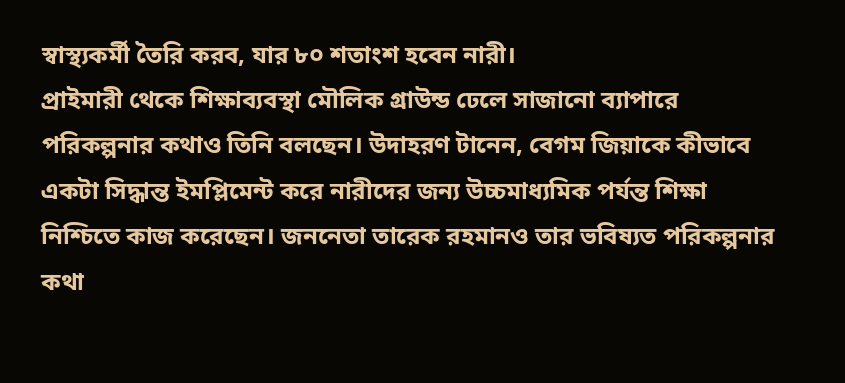স্বাস্থ্যকর্মী তৈরি করব, যার ৮০ শতাংশ হবেন নারী।
প্রাইমারী থেকে শিক্ষাব্যবস্থা মৌলিক গ্রাউন্ড ঢেলে সাজানো ব্যাপারে পরিকল্পনার কথাও তিনি বলছেন। উদাহরণ টানেন, বেগম জিয়াকে কীভাবে একটা সিদ্ধান্ত ইমপ্লিমেন্ট করে নারীদের জন্য উচ্চমাধ্যমিক পর্যন্ত শিক্ষা নিশ্চিতে কাজ করেছেন। জননেতা তারেক রহমানও তার ভবিষ্যত পরিকল্পনার কথা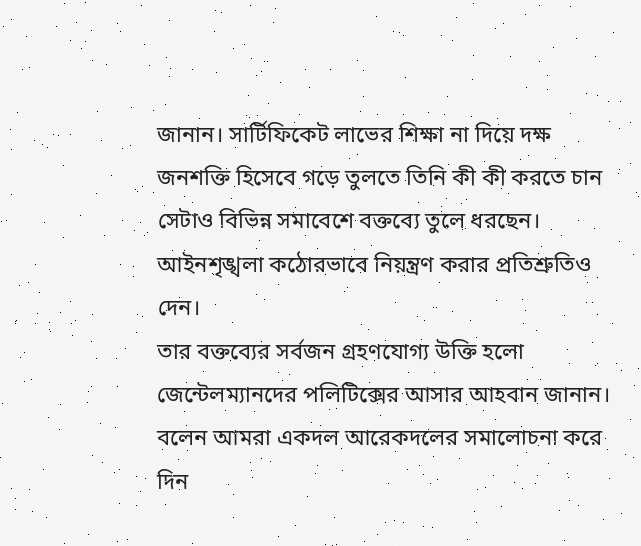জানান। সার্টিফিকেট লাভের শিক্ষা না দিয়ে দক্ষ জনশক্তি হিসেবে গড়ে তুলতে তিনি কী কী করতে চান সেটাও বিভিন্ন সমাবেশে বক্তব্যে তুলে ধরছেন। আইনশৃঙ্খলা কঠোরভাবে নিয়ন্ত্রণ করার প্রতিশ্রুতিও দেন।
তার বক্তব্যের সর্বজন গ্রহণযোগ্য উক্তি হলো জেন্টেলম্যানদের পলিটিক্সের আসার আহবান জানান। বলেন আমরা একদল আরেকদলের সমালোচনা করে দিন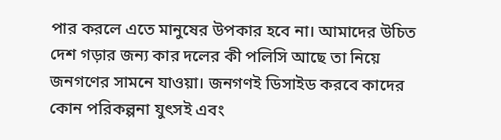পার করলে এতে মানুষের উপকার হবে না। আমাদের উচিত দেশ গড়ার জন্য কার দলের কী পলিসি আছে তা নিয়ে জনগণের সামনে যাওয়া। জনগণই ডিসাইড করবে কাদের কোন পরিকল্পনা যুৎসই এবং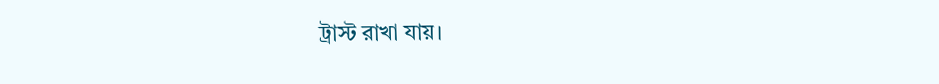ট্রাস্ট রাখা যায়।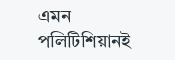এমন পলিটিশিয়ানই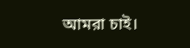আমরা চাই।